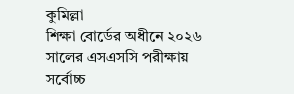কুমিল্লা
শিক্ষা বোর্ডের অধীনে ২০২৬ সালের এসএসসি পরীক্ষায় সর্বোচ্চ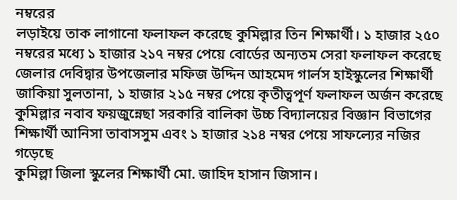নম্বরের
লড়াইয়ে তাক লাগানো ফলাফল করেছে কুমিল্লার তিন শিক্ষার্থী। ১ হাজার ২৫০
নম্বরের মধ্যে ১ হাজার ২১৭ নম্বর পেয়ে বোর্ডের অন্যতম সেরা ফলাফল করেছে
জেলার দেবিদ্বার উপজেলার মফিজ উদ্দিন আহমেদ গার্লস হাইস্কুলের শিক্ষার্থী
জাকিয়া সুলতানা, ১ হাজার ২১৫ নম্বর পেয়ে কৃতীত্বপূর্ণ ফলাফল অর্জন করেছে
কুমিল্লার নবাব ফয়জুন্নেছা সরকারি বালিকা উচ্চ বিদ্যালয়ের বিজ্ঞান বিভাগের
শিক্ষার্থী আনিসা তাবাসসুম এবং ১ হাজার ২১৪ নম্বর পেয়ে সাফল্যের নজির গড়েছে
কুমিল্লা জিলা স্কুলের শিক্ষার্থী মো. জাহিদ হাসান জিসান।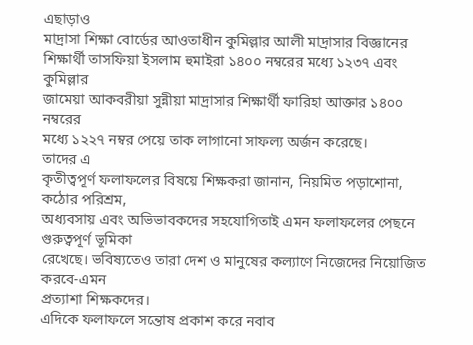এছাড়াও
মাদ্রাসা শিক্ষা বোর্ডের আওতাধীন কুমিল্লার আলী মাদ্রাসার বিজ্ঞানের
শিক্ষার্থী তাসফিয়া ইসলাম হুমাইরা ১৪০০ নম্বরের মধ্যে ১২৩৭ এবং কুমিল্লার
জামেয়া আকবরীয়া সুন্নীয়া মাদ্রাসার শিক্ষার্থী ফারিহা আক্তার ১৪০০ নম্বরের
মধ্যে ১২২৭ নম্বর পেয়ে তাক লাগানো সাফল্য অর্জন করেছে।
তাদের এ
কৃতীত্বপূর্ণ ফলাফলের বিষয়ে শিক্ষকরা জানান, নিয়মিত পড়াশোনা, কঠোর পরিশ্রম,
অধ্যবসায় এবং অভিভাবকদের সহযোগিতাই এমন ফলাফলের পেছনে গুরুত্বপূর্ণ ভূমিকা
রেখেছে। ভবিষ্যতেও তারা দেশ ও মানুষের কল্যাণে নিজেদের নিয়োজিত করবে-এমন
প্রত্যাশা শিক্ষকদের।
এদিকে ফলাফলে সন্তোষ প্রকাশ করে নবাব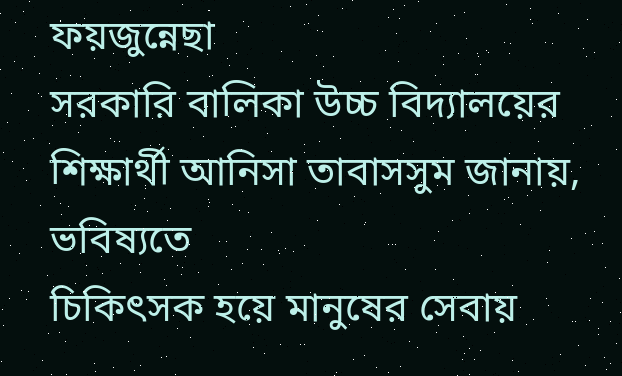ফয়জুন্নেছা
সরকারি বালিকা উচ্চ বিদ্যালয়ের শিক্ষার্থী আনিসা তাবাসসুম জানায়, ভবিষ্যতে
চিকিৎসক হয়ে মানুষের সেবায়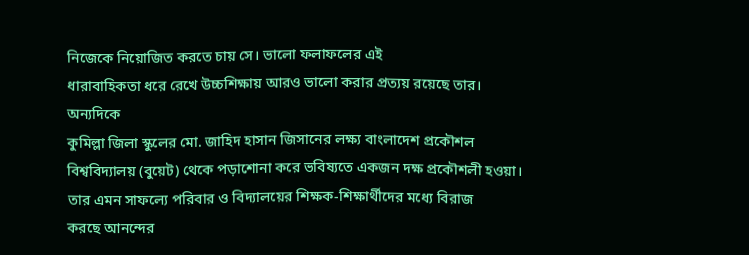নিজেকে নিয়োজিত করতে চায় সে। ভালো ফলাফলের এই
ধারাবাহিকতা ধরে রেখে উচ্চশিক্ষায় আরও ভালো করার প্রত্যয় রয়েছে তার।
অন্যদিকে
কুমিল্লা জিলা স্কুলের মো. জাহিদ হাসান জিসানের লক্ষ্য বাংলাদেশ প্রকৌশল
বিশ্ববিদ্যালয় (বুয়েট) থেকে পড়াশোনা করে ভবিষ্যতে একজন দক্ষ প্রকৌশলী হওয়া।
তার এমন সাফল্যে পরিবার ও বিদ্যালয়ের শিক্ষক-শিক্ষার্থীদের মধ্যে বিরাজ
করছে আনন্দের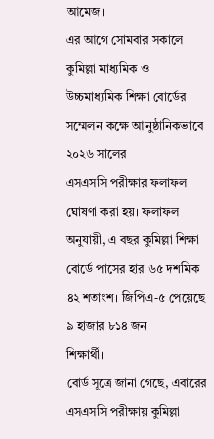আমেজ।
এর আগে সোমবার সকালে কুমিল্লা মাধ্যমিক ও
উচ্চমাধ্যমিক শিক্ষা বোর্ডের সম্মেলন কক্ষে আনুষ্ঠানিকভাবে ২০২৬ সালের
এসএসসি পরীক্ষার ফলাফল ঘোষণা করা হয়। ফলাফল অনুযায়ী, এ বছর কুমিল্লা শিক্ষা
বোর্ডে পাসের হার ৬৫ দশমিক ৪২ শতাংশ। জিপিএ-৫ পেয়েছে ৯ হাজার ৮১৪ জন
শিক্ষার্থী।
বোর্ড সূত্রে জানা গেছে, এবারের এসএসসি পরীক্ষায় কুমিল্লা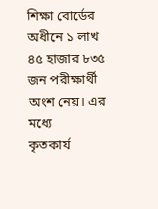শিক্ষা বোর্ডের অধীনে ১ লাখ ৪৫ হাজার ৮৩৫ জন পরীক্ষার্থী অংশ নেয়। এর মধ্যে
কৃতকার্য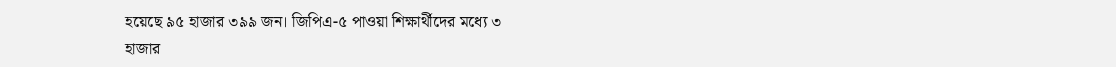হয়েছে ৯৫ হাজার ৩৯৯ জন। জিপিএ-৫ পাওয়া শিক্ষার্থীদের মধ্যে ৩
হাজার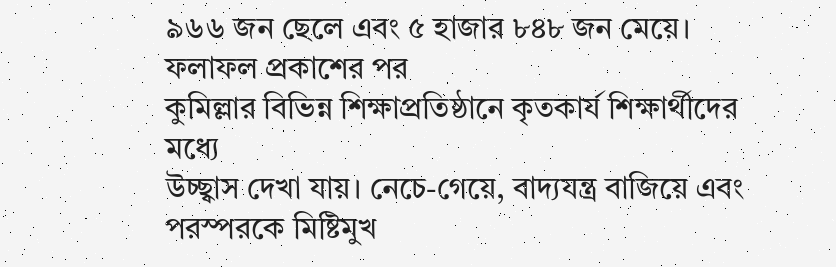৯৬৬ জন ছেলে এবং ৫ হাজার ৮৪৮ জন মেয়ে।
ফলাফল প্রকাশের পর
কুমিল্লার বিভিন্ন শিক্ষাপ্রতিষ্ঠানে কৃতকার্য শিক্ষার্থীদের মধ্যে
উচ্ছ্বাস দেখা যায়। নেচে-গেয়ে, বাদ্যযন্ত্র বাজিয়ে এবং পরস্পরকে মিষ্টিমুখ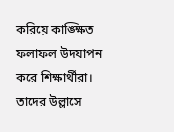করিয়ে কাঙ্ক্ষিত ফলাফল উদযাপন করে শিক্ষার্থীরা। তাদের উল্লাসে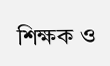শিক্ষক ও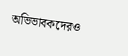অভিভাবকদেরও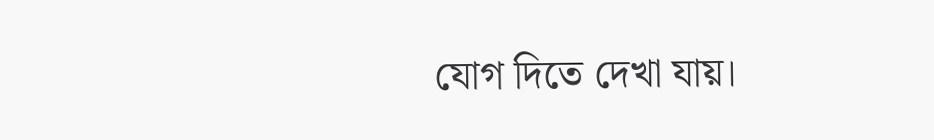যোগ দিতে দেখা যায়।